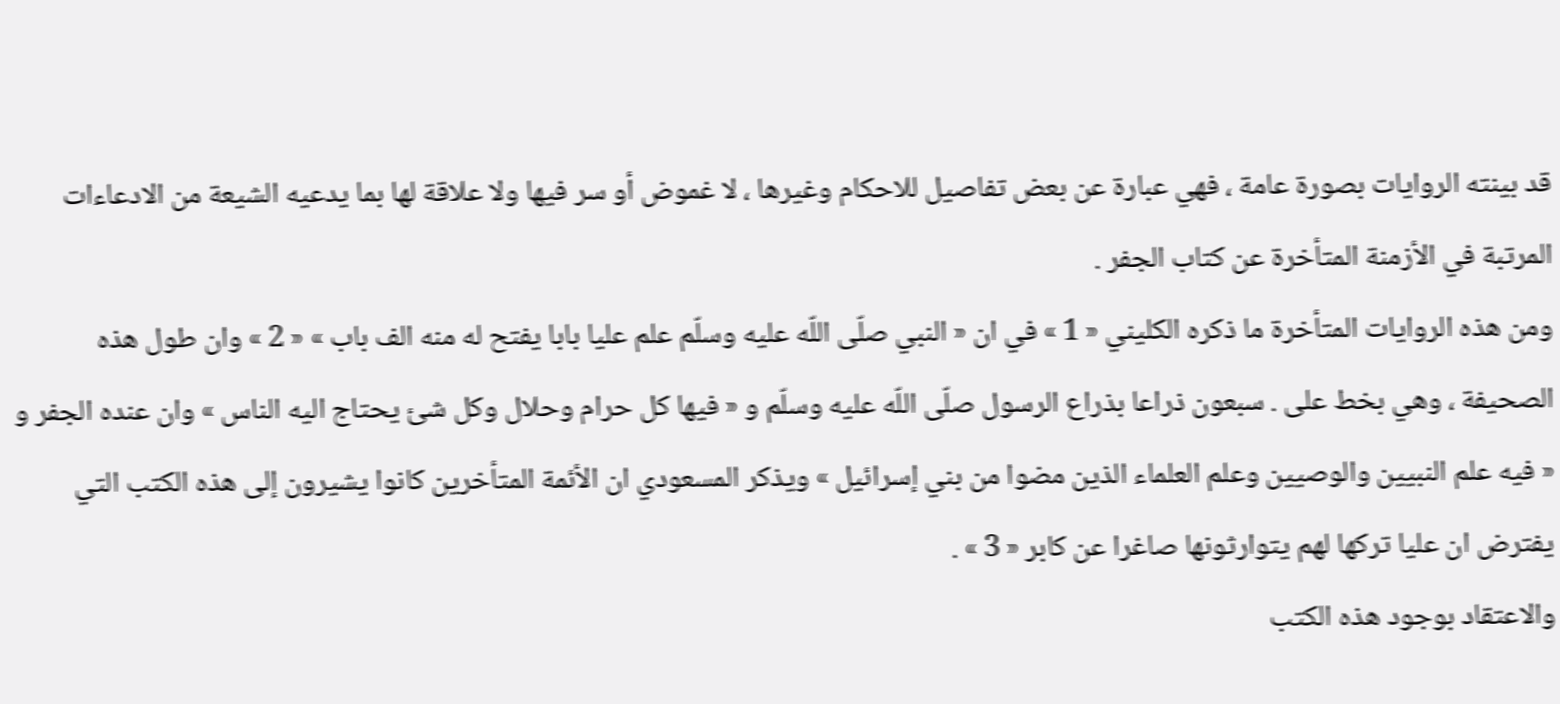قد بينته الروايات بصورة عامة ، فهي عبارة عن بعض تفاصيل للاحكام وغيرها ، لا غموض أو سر فيها ولا علاقة لها بما يدعيه الشيعة من الادعاءات المرتبة في الأزمنة المتأخرة عن كتاب الجفر .
ومن هذه الروايات المتأخرة ما ذكره الكليني « 1 » في ان « النبي صلّى اللّه عليه وسلّم علم عليا بابا يفتح له منه الف باب » « 2 » وان طول هذه الصحيفة ، وهي بخط على . سبعون ذراعا بذراع الرسول صلّى اللّه عليه وسلّم و « فيها كل حرام وحلال وكل شئ يحتاج اليه الناس » وان عنده الجفر و « فيه علم النبيين والوصيين وعلم العلماء الذين مضوا من بني إسرائيل » ويذكر المسعودي ان الأئمة المتأخرين كانوا يشيرون إلى هذه الكتب التي يفترض ان عليا تركها لهم يتوارثونها صاغرا عن كابر « 3 » .
والاعتقاد بوجود هذه الكتب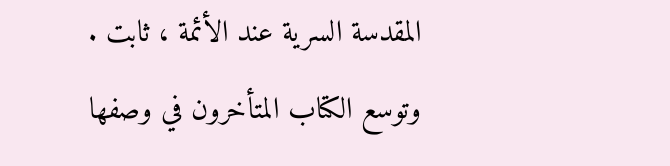المقدسة السرية عند الأئمة ، ثابت .
وتوسع الكتاب المتأخرون في وصفها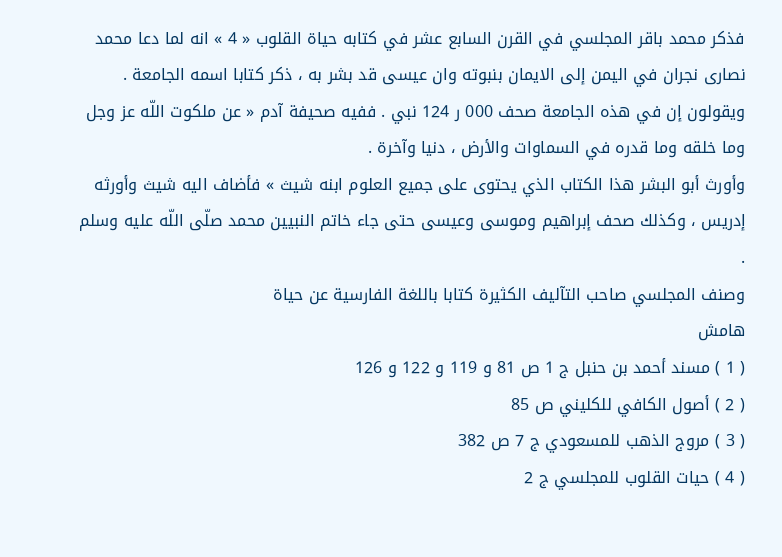فذكر محمد باقر المجلسي في القرن السابع عشر في كتابه حياة القلوب « 4 » انه لما دعا محمد نصارى نجران في اليمن إلى الايمان بنبوته وان عيسى قد بشر به ، ذكر كتابا اسمه الجامعة . ويقولون إن في هذه الجامعة صحف 000 ر 124 نبي . ففيه صحيفة آدم « عن ملكوت اللّه عز وجل وما خلقه وما قدره في السماوات والأرض ، دنيا وآخرة .
وأورث أبو البشر هذا الكتاب الذي يحتوى على جميع العلوم ابنه شيث » فأضاف اليه شيث وأورثه إدريس ، وكذلك صحف إبراهيم وموسى وعيسى حتى جاء خاتم النبيين محمد صلّى اللّه عليه وسلم .
وصنف المجلسي صاحب التآليف الكثيرة كتابا باللغة الفارسية عن حياة
هامش
( 1 ) مسند أحمد بن حنبل ج 1 ص 81 و 119 و 122 و 126
( 2 ) أصول الكافي للكليني ص 85
( 3 ) مروج الذهب للمسعودي ج 7 ص 382
( 4 ) حيات القلوب للمجلسي ج 2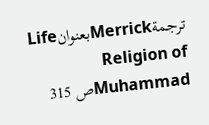ترجمةMerrickبعنوانLife Religion of Muhammadص 315